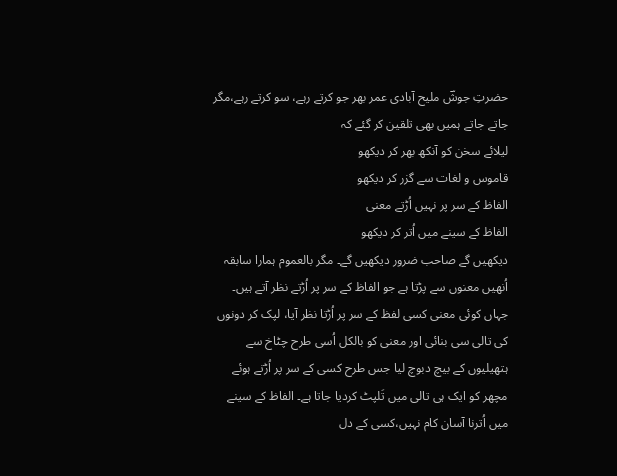حضرتِ جوشؔ ملیح آبادی عمر بھر جو کرتے رہے، سو کرتے رہے،مگر جاتے جاتے ہمیں بھی تلقین کر گئے کہ
لیلائے سخن کو آنکھ بھر کر دیکھو
قاموس و لغات سے گزر کر دیکھو
الفاظ کے سر پر نہیں اُڑتے معنی
الفاظ کے سینے میں اُتر کر دیکھو
دیکھیں گے صاحب ضرور دیکھیں گے۔ مگر بالعموم ہمارا سابقہ اُنھیں معنوں سے پڑتا ہے جو الفاظ کے سر پر اُڑتے نظر آتے ہیں۔ جہاں کوئی معنی کسی لفظ کے سر پر اُڑتا نظر آیا، لپک کر دونوں کی تالی سی بنائی اور معنی کو بالکل اُسی طرح چٹاخ سے ہتھیلیوں کے بیچ دبوچ لیا جس طرح کسی کے سر پر اُڑتے ہوئے مچھر کو ایک ہی تالی میں تَلپٹ کردیا جاتا ہے۔ الفاظ کے سینے میں اُترنا آسان کام نہیں،کسی کے دل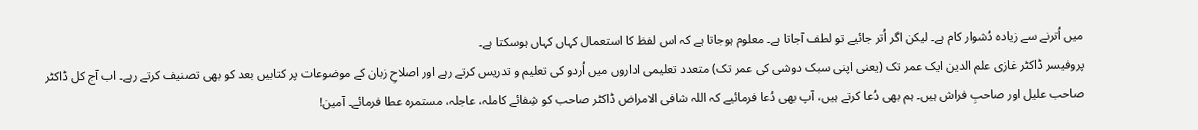میں اُترنے سے زیادہ دُشوار کام ہے۔ لیکن اگر اُتر جائیے تو لطف آجاتا ہے۔ معلوم ہوجاتا ہے کہ اس لفظ کا استعمال کہاں کہاں ہوسکتا ہے۔
پروفیسر ڈاکٹر غازی علم الدین ایک عمر تک (یعنی اپنی سبک دوشی کی عمر تک) متعدد تعلیمی اداروں میں اُردو کی تعلیم و تدریس کرتے رہے اور اصلاحِ زبان کے موضوعات پر کتابیں بعد کو بھی تصنیف کرتے رہے۔ اب آج کل ڈاکٹر صاحب علیل اور صاحبِ فراش ہیں۔ ہم بھی دُعا کرتے ہیں، آپ بھی دُعا فرمائیے کہ اللہ شافی الامراض ڈاکٹر صاحب کو شِفائے کاملہ، عاجلہ، مستمرہ عطا فرمائے۔ آمین!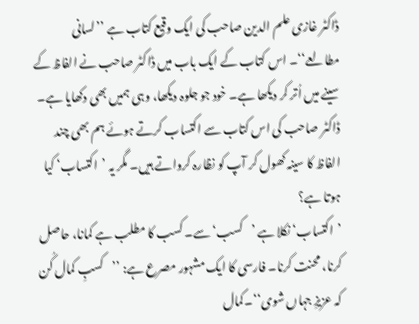ڈاکٹر غازی علم الدین صاحب کی ایک وقیع کتاب ہے ’’لسانی مطالعے‘‘۔ اس کتاب کے ایک باب میں ڈاکٹر صاحب نے الفاظ کے سینے میں اُتر کر دیکھا ہے۔ خود جو جلوہ دیکھا، وہی ہمیں بھی دکھایا ہے۔ ڈاکٹر صاحب کی اس کتاب سے اکتساب کرتے ہوئے ہم بھی چند الفاظ کا سینہ کھول کر آپ کو نظارہ کرواتے ہیں۔ مگر یہ ’اکتساب‘ کیا ہوتا ہے؟
’اکتساب‘ نکلا ہے ’کسب‘ سے۔ کسب کا مطلب ہے کمانا، حاصل کرنا، محنت کرنا۔ فارسی کا ایک مشہور مصرع ہے: ’’کسبِ کمال کُن کہ عزیزِ جہاں شوی‘‘۔کمال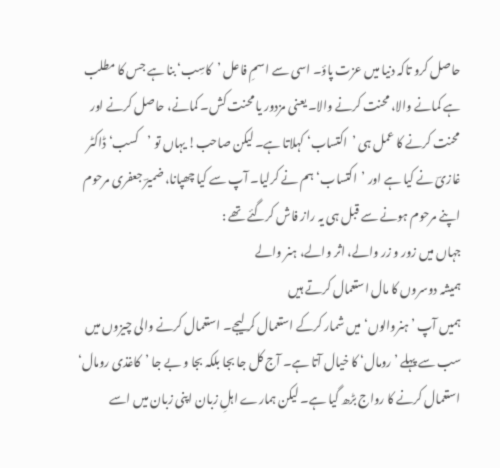حاصل کرو تاکہ دنیا میں عزت پاؤ۔ اسی سے اسمِ فاعل ’کاسِب‘ بنا ہے جس کا مطلب ہے کمانے والا، محنت کرنے والا۔ یعنی مزدور یا محنت کش۔ کمانے، حاصل کرنے اور محنت کرنے کا عمل ہی ’اکتساب‘ کہلاتا ہے۔ لیکن صاحب! یہاں تو ’کسب‘ ڈاکٹر غازیؔ نے کیا ہے اور ’اکتساب‘ ہم نے کرلیا۔ آپ سے کیا چھپانا، ضمیرؔ جعفری مرحوم اپنے مرحوم ہونے سے قبل ہی یہ راز فاش کرگئے تھے :
جہاں میں زور و زر والے، اثر والے، ہنر والے
ہمیشہ دوسروں کا مال استعمال کرتے ہیں
ہمیں آپ ’ہنروالوں‘ میں شمار کرکے استعمال کرلیجے۔ استعمال کرنے والی چیزوں میں سب سے پہلے ’رومال‘ کا خیال آتا ہے۔ آج کل جا بجا بلکہ بجا و بے جا ’کاغذی رومال‘ استعمال کرنے کا رواج بڑھ گیا ہے۔ لیکن ہمارے اہلِ زبان اپنی زبان میں اسے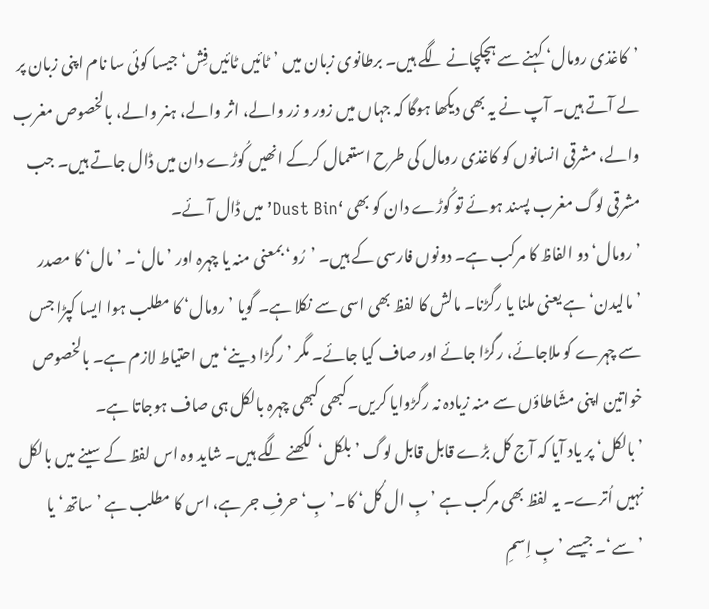’کاغذی رومال‘ کہنے سے ہچکچانے لگے ہیں۔ برطانوی زبان میں ’ٹائیں ٹائیں فِش‘ جیسا کوئی سا نام اپنی زبان پر لے آتے ہیں۔ آپ نے یہ بھی دیکھا ہوگا کہ جہاں میں زور و زر والے، اثر والے، ہنر والے، بالخصوص مغرب والے، مشرقی انسانوں کو کاغذی رومال کی طرح استعمال کرکے انھیں کُوڑے دان میں ڈال جاتے ہیں۔ جب مشرقی لوگ مغرب پسند ہوئے تو کُوڑے دان کو بھی ‘Dust Bin’میں ڈال آئے۔
’رومال‘ دو الفاظ کا مرکب ہے۔ دونوں فارسی کے ہیں۔ ’رُو‘ بمعنی منہ یا چہرہ اور ’مال‘۔ ’مال‘ کا مصدر ’مالیدن‘ ہے یعنی ملنا یا رگڑنا۔ مالش کا لفظ بھی اسی سے نکلا ہے۔ گویا ’رومال‘ کا مطلب ہوا ایسا کپڑا جس سے چہرے کو ملاجائے، رگڑا جائے اور صاف کیا جائے۔ مگر ’رگڑا دینے‘ میں احتیاط لازم ہے۔ بالخصوص خواتین اپنی مشّاطاؤں سے منہ زیادہ نہ رگڑوایا کریں۔کبھی کبھی چہرہ بالکل ہی صاف ہوجاتا ہے۔
’بالکل‘ پر یاد آیا کہ آج کل بڑے قابل قابل لوگ ’بلکل‘لکھنے لگے ہیں۔ شاید وہ اس لفظ کے سینے میں بالکل نہیں اُترے۔ یہ لفظ بھی مرکب ہے ’بِ ال کُل‘ کا۔’بِ‘ حرفِ جر ہے، اس کا مطلب ہے ’ساتھ‘ یا ’سے‘۔ جیسے ’بِ اِسمِ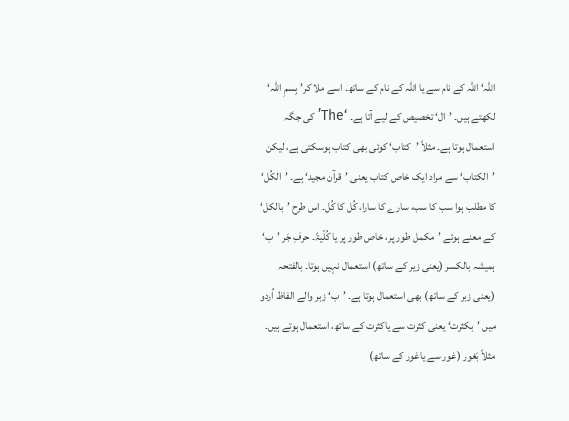اللہ‘ اللہ کے نام سے یا اللہ کے نام کے ساتھ۔ اسے ملا کر’بِسمِ اللہ‘ لکھتے ہیں۔ ’ال‘ تخصیص کے لیے آتا ہے۔ ‘The’کی جگہ استعمال ہوتا ہے۔ مثلاً ’کتاب‘ کوئی بھی کتاب ہوسکتی ہے، لیکن ’الکتاب‘ سے مراد ایک خاص کتاب یعنی ’قرآن مجید‘ ہے۔ ’الکُل‘ کا مطلب ہوا سب کا سب، سارے کا سارا، کُل کا کُل۔ اس طرح ’بالکل‘ کے معنے ہوئے ’مکمل طور پر، خاص طور پر یا کُلّیۃً۔ حرفِ جَر ’ب‘ ہمیشہ بالکسر (یعنی زیر کے ساتھ) استعمال نہیں ہوتا۔ بالفتحہ (یعنی زبر کے ساتھ) بھی استعمال ہوتا ہے۔ ’ب‘ زبر والے الفاظ اُردو میں ’بکثرت‘ یعنی کثرت سے یاکثرت کے ساتھ، استعمال ہوتے ہیں۔ مثلاً بَغور (غور سے یاغور کے ساتھ)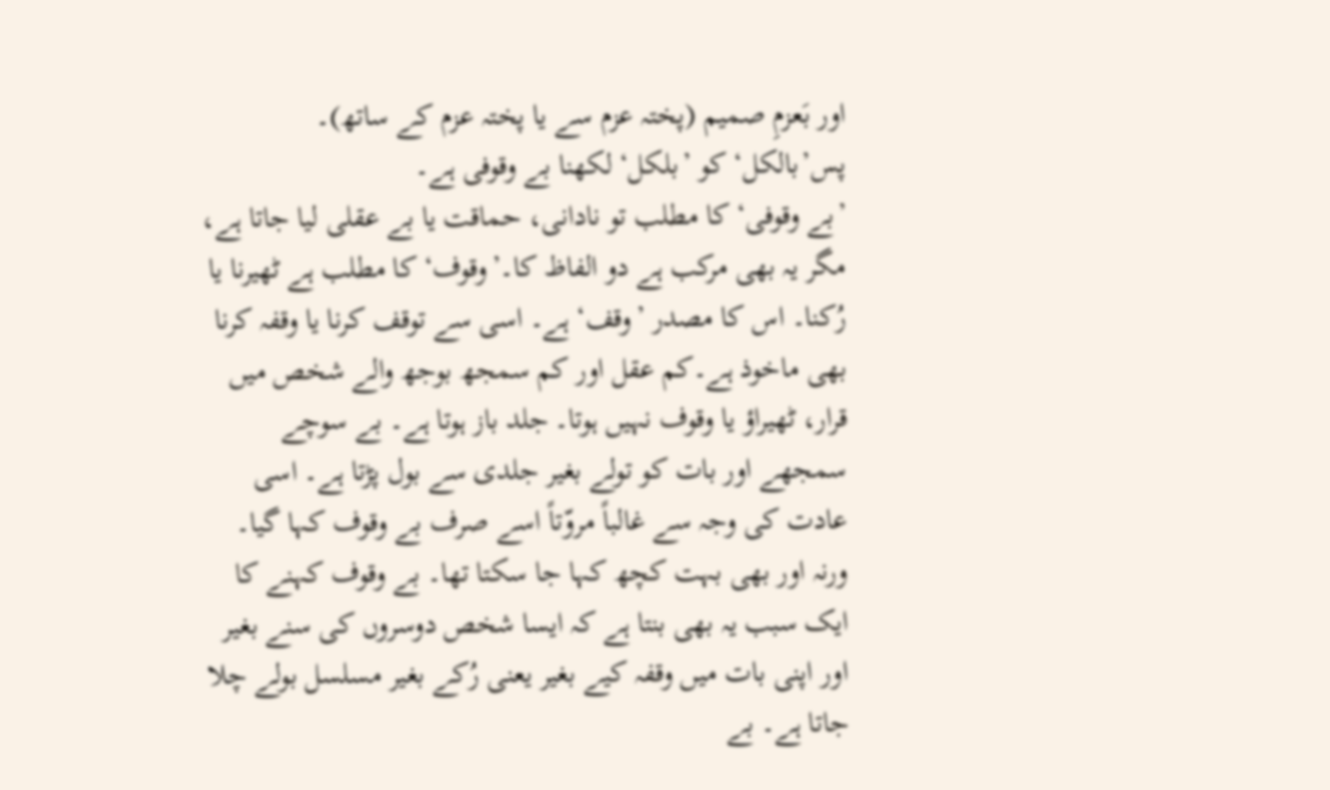اور بَعزمِ صمیم (پختہ عزم سے یا پختہ عزم کے ساتھ)۔ پس’بالکل‘ کو ’بلکل‘ لکھنا بے وقوفی ہے۔
’بے وقوفی‘ کا مطلب تو نادانی، حماقت یا بے عقلی لیا جاتا ہے، مگر یہ بھی مرکب ہے دو الفاظ کا۔’وقوف‘ کا مطلب ہے ٹھیرنا یا رُکنا۔ اس کا مصدر ’وقف‘ ہے۔ اسی سے توقف کرنا یا وقفہ کرنا بھی ماخوذ ہے۔کم عقل اور کم سمجھ بوجھ والے شخص میں قرار، ٹھیراؤ یا وقوف نہیں ہوتا۔ جلد باز ہوتا ہے۔ بے سوچے سمجھے اور بات کو تولے بغیر جلدی سے بول پڑتا ہے۔ اسی عادت کی وجہ سے غالباً مروّتاً اسے صرف بے وقوف کہا گیا۔ ورنہ اور بھی بہت کچھ کہا جا سکتا تھا۔ بے وقوف کہنے کا ایک سبب یہ بھی بنتا ہے کہ ایسا شخص دوسروں کی سنے بغیر اور اپنی بات میں وقفہ کیے بغیر یعنی رُکے بغیر مسلسل بولے چلا جاتا ہے۔ بے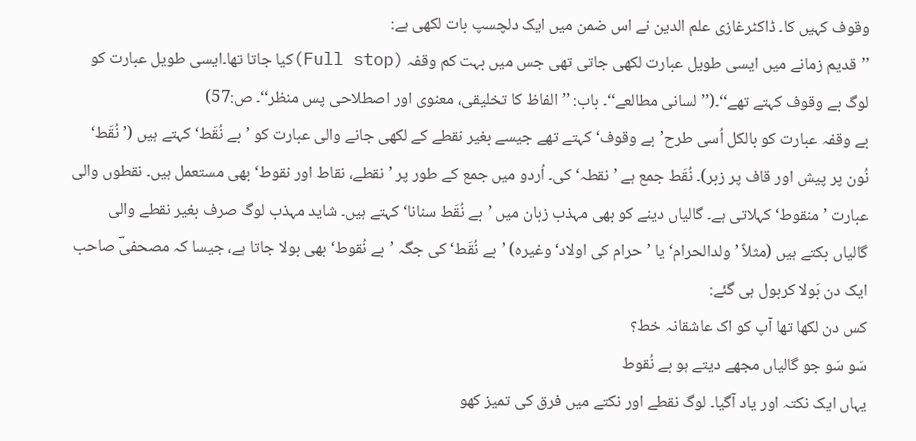وقوف کہیں کا۔ ڈاکٹرغازی علم الدین نے اس ضمن میں ایک دلچسپ بات لکھی ہے:
’’قدیم زمانے میں ایسی طویل عبارت لکھی جاتی تھی جس میں بہت کم وقفہ (Full stop)کیا جاتا تھا۔ایسی طویل عبارت کو لوگ بے وقوف کہتے تھے‘‘۔(’’لسانی مطالعے‘‘۔ باب: ’’الفاظ کا تخلیقی، معنوی اور اصطلاحی پس منظر‘‘۔ ص:57)
بے وقفہ عبارت کو بالکل اُسی طرح’بے وقوف‘ کہتے تھے جیسے بغیر نقطے کے لکھی جانے والی عبارت کو ’بے نُقَط‘ کہتے ہیں (’نُقَط‘ نُون پر پیش اور قاف پر زبر)۔ نُقَط جمع ہے ’نقطہ‘ کی۔ اُردو میں جمع کے طور پر ’نقطے، نقاط اور نقوط‘ بھی مستعمل ہیں۔ نقطوں والی عبارت ’منقوط‘ کہلاتی ہے۔ گالیاں دینے کو بھی مہذب زبان میں ’بے نُقَط سنانا‘ کہتے ہیں۔ شاید مہذب لوگ صرف بغیر نقطے والی گالیاں بکتے ہیں (مثلاً ’ولدالحرام‘ یا ’حرام کی اولاد‘وغیرہ) ’بے نُقَط‘ کی جگہ ’بے نُقوط‘ بھی بولا جاتا ہے، جیسا کہ مصحفیؔ صاحب ایک دن بَولا کربول ہی گئے:
کس دن لکھا تھا آپ کو اک عاشقانہ خط؟
سَو سَو جو گالیاں مجھے دیتے ہو بے نُقوط
یہاں ایک نکتہ اور یاد آگیا۔ لوگ نقطے اور نکتے میں فرق کی تمیز کھو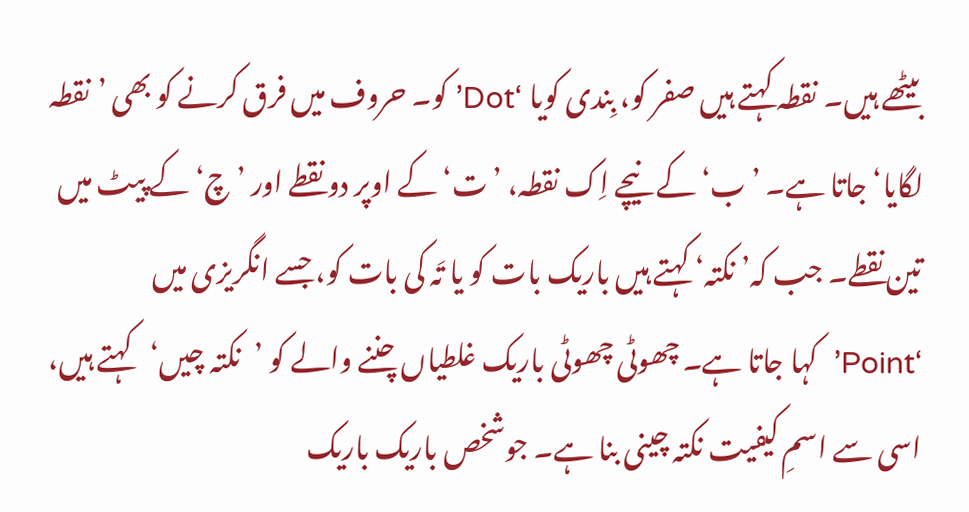بیٹھے ہیں۔ نقطہ کہتے ہیں صفر کو، بِندی کویا ‘Dot’ کو۔ حروف میں فرق کرنے کو بھی ’نقطہ لگایا‘ جاتا ہے۔ ’ب‘ کے نیچے اِک نقطہ، ’ت‘ کے اوپر دو نقطے اور ’چ‘ کے پیٹ میں تین نقطے۔ جب کہ’ نکتہ‘ کہتے ہیں باریک بات کو یا تَہ کی بات کو، جسے انگریزی میں ‘Point’کہا جاتا ہے۔ چھوٹی چھوٹی باریک غلطیاں چننے والے کو ’نکتہ چیں‘کہتے ہیں، اسی سے اسمِ کیفیت نکتہ چینی بنا ہے۔ جوشخص باریک باریک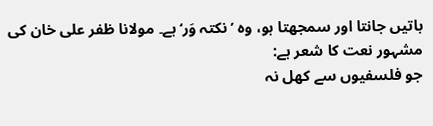باتیں جانتا اور سمجھتا ہو، وہ ’نکتہ وَر‘ہے۔ مولانا ظفر علی خان کی مشہور نعت کا شعر ہے:
جو فلسفیوں سے کھل نہ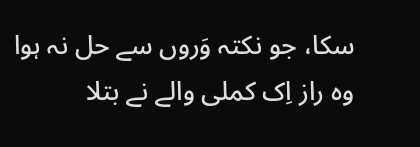سکا، جو نکتہ وَروں سے حل نہ ہوا
وہ راز اِک کملی والے نے بتلا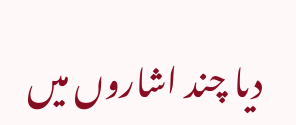دیا چند اشاروں میں